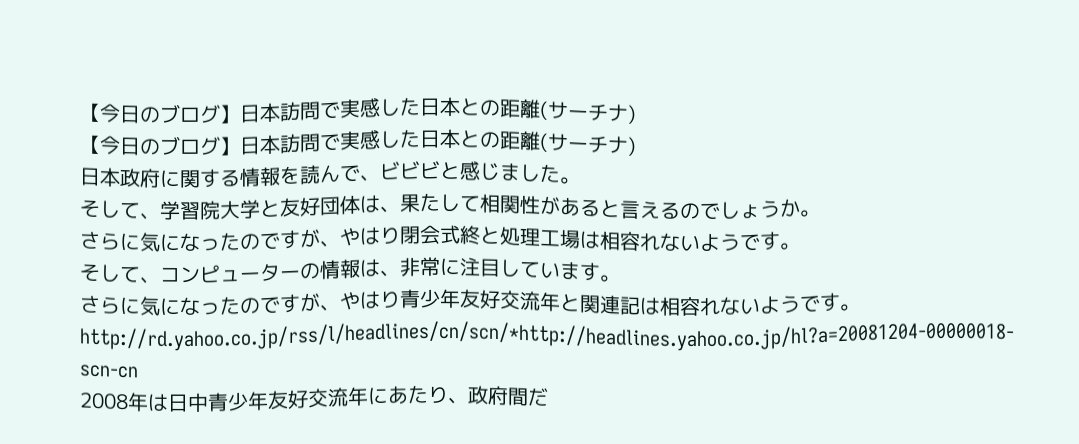【今日のブログ】日本訪問で実感した日本との距離(サーチナ)
【今日のブログ】日本訪問で実感した日本との距離(サーチナ)
日本政府に関する情報を読んで、ビビビと感じました。
そして、学習院大学と友好団体は、果たして相関性があると言えるのでしょうか。
さらに気になったのですが、やはり閉会式終と処理工場は相容れないようです。
そして、コンピューターの情報は、非常に注目しています。
さらに気になったのですが、やはり青少年友好交流年と関連記は相容れないようです。
http://rd.yahoo.co.jp/rss/l/headlines/cn/scn/*http://headlines.yahoo.co.jp/hl?a=20081204-00000018-scn-cn
2008年は日中青少年友好交流年にあたり、政府間だ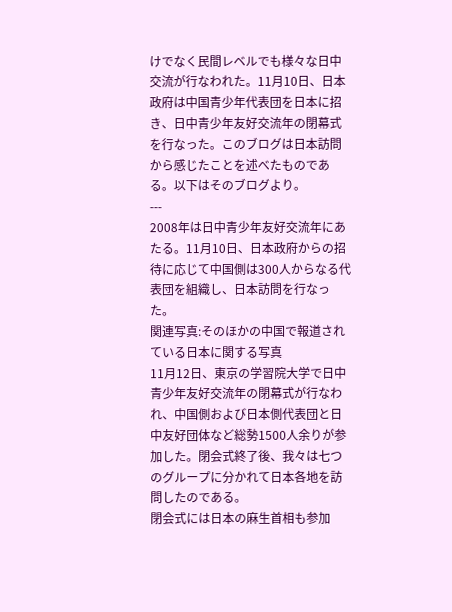けでなく民間レベルでも様々な日中交流が行なわれた。11月10日、日本政府は中国青少年代表団を日本に招き、日中青少年友好交流年の閉幕式を行なった。このブログは日本訪問から感じたことを述べたものである。以下はそのブログより。
---
2008年は日中青少年友好交流年にあたる。11月10日、日本政府からの招待に応じて中国側は300人からなる代表団を組織し、日本訪問を行なった。
関連写真:そのほかの中国で報道されている日本に関する写真
11月12日、東京の学習院大学で日中青少年友好交流年の閉幕式が行なわれ、中国側および日本側代表団と日中友好団体など総勢1500人余りが参加した。閉会式終了後、我々は七つのグループに分かれて日本各地を訪問したのである。
閉会式には日本の麻生首相も参加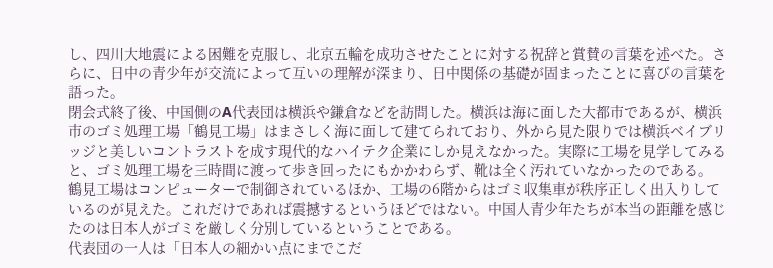し、四川大地震による困難を克服し、北京五輪を成功させたことに対する祝辞と賞賛の言葉を述べた。さらに、日中の青少年が交流によって互いの理解が深まり、日中関係の基礎が固まったことに喜びの言葉を語った。
閉会式終了後、中国側のA代表団は横浜や鎌倉などを訪問した。横浜は海に面した大都市であるが、横浜市のゴミ処理工場「鶴見工場」はまさしく海に面して建てられており、外から見た限りでは横浜ベイブリッジと美しいコントラストを成す現代的なハイテク企業にしか見えなかった。実際に工場を見学してみると、ゴミ処理工場を三時間に渡って歩き回ったにもかかわらず、靴は全く汚れていなかったのである。
鶴見工場はコンピューターで制御されているほか、工場の6階からはゴミ収集車が秩序正しく出入りしているのが見えた。これだけであれば震撼するというほどではない。中国人青少年たちが本当の距離を感じたのは日本人がゴミを厳しく分別しているということである。
代表団の一人は「日本人の細かい点にまでこだ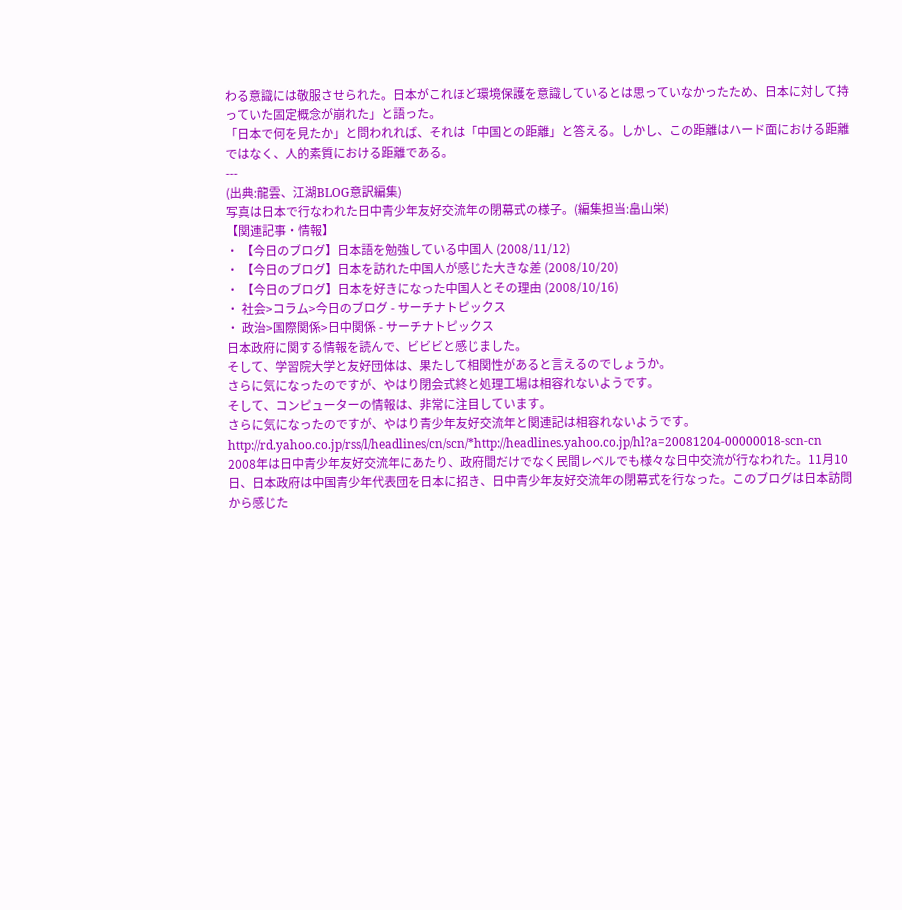わる意識には敬服させられた。日本がこれほど環境保護を意識しているとは思っていなかったため、日本に対して持っていた固定概念が崩れた」と語った。
「日本で何を見たか」と問われれば、それは「中国との距離」と答える。しかし、この距離はハード面における距離ではなく、人的素質における距離である。
---
(出典:龍雲、江湖BLOG意訳編集)
写真は日本で行なわれた日中青少年友好交流年の閉幕式の様子。(編集担当:畠山栄)
【関連記事・情報】
・ 【今日のブログ】日本語を勉強している中国人 (2008/11/12)
・ 【今日のブログ】日本を訪れた中国人が感じた大きな差 (2008/10/20)
・ 【今日のブログ】日本を好きになった中国人とその理由 (2008/10/16)
・ 社会>コラム>今日のブログ - サーチナトピックス
・ 政治>国際関係>日中関係 - サーチナトピックス
日本政府に関する情報を読んで、ビビビと感じました。
そして、学習院大学と友好団体は、果たして相関性があると言えるのでしょうか。
さらに気になったのですが、やはり閉会式終と処理工場は相容れないようです。
そして、コンピューターの情報は、非常に注目しています。
さらに気になったのですが、やはり青少年友好交流年と関連記は相容れないようです。
http://rd.yahoo.co.jp/rss/l/headlines/cn/scn/*http://headlines.yahoo.co.jp/hl?a=20081204-00000018-scn-cn
2008年は日中青少年友好交流年にあたり、政府間だけでなく民間レベルでも様々な日中交流が行なわれた。11月10日、日本政府は中国青少年代表団を日本に招き、日中青少年友好交流年の閉幕式を行なった。このブログは日本訪問から感じた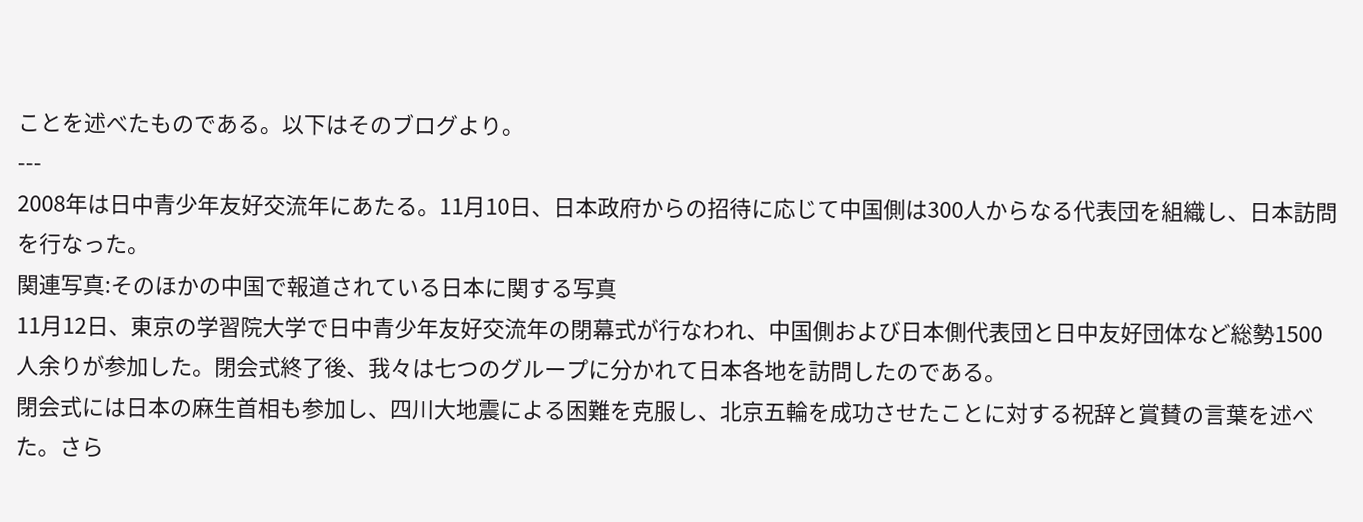ことを述べたものである。以下はそのブログより。
---
2008年は日中青少年友好交流年にあたる。11月10日、日本政府からの招待に応じて中国側は300人からなる代表団を組織し、日本訪問を行なった。
関連写真:そのほかの中国で報道されている日本に関する写真
11月12日、東京の学習院大学で日中青少年友好交流年の閉幕式が行なわれ、中国側および日本側代表団と日中友好団体など総勢1500人余りが参加した。閉会式終了後、我々は七つのグループに分かれて日本各地を訪問したのである。
閉会式には日本の麻生首相も参加し、四川大地震による困難を克服し、北京五輪を成功させたことに対する祝辞と賞賛の言葉を述べた。さら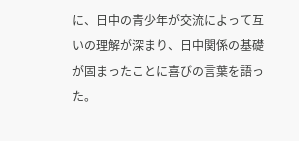に、日中の青少年が交流によって互いの理解が深まり、日中関係の基礎が固まったことに喜びの言葉を語った。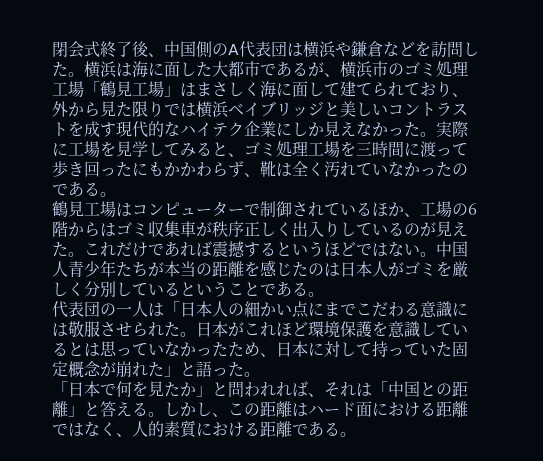閉会式終了後、中国側のA代表団は横浜や鎌倉などを訪問した。横浜は海に面した大都市であるが、横浜市のゴミ処理工場「鶴見工場」はまさしく海に面して建てられており、外から見た限りでは横浜ベイブリッジと美しいコントラストを成す現代的なハイテク企業にしか見えなかった。実際に工場を見学してみると、ゴミ処理工場を三時間に渡って歩き回ったにもかかわらず、靴は全く汚れていなかったのである。
鶴見工場はコンピューターで制御されているほか、工場の6階からはゴミ収集車が秩序正しく出入りしているのが見えた。これだけであれば震撼するというほどではない。中国人青少年たちが本当の距離を感じたのは日本人がゴミを厳しく分別しているということである。
代表団の一人は「日本人の細かい点にまでこだわる意識には敬服させられた。日本がこれほど環境保護を意識しているとは思っていなかったため、日本に対して持っていた固定概念が崩れた」と語った。
「日本で何を見たか」と問われれば、それは「中国との距離」と答える。しかし、この距離はハード面における距離ではなく、人的素質における距離である。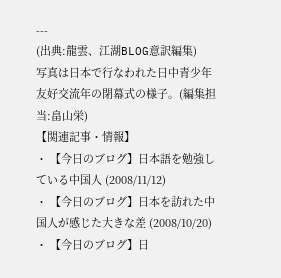---
(出典:龍雲、江湖BLOG意訳編集)
写真は日本で行なわれた日中青少年友好交流年の閉幕式の様子。(編集担当:畠山栄)
【関連記事・情報】
・ 【今日のブログ】日本語を勉強している中国人 (2008/11/12)
・ 【今日のブログ】日本を訪れた中国人が感じた大きな差 (2008/10/20)
・ 【今日のブログ】日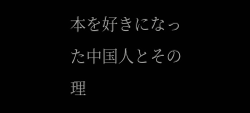本を好きになった中国人とその理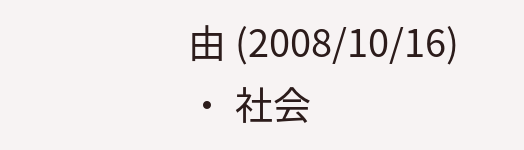由 (2008/10/16)
・ 社会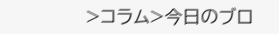>コラム>今日のブロ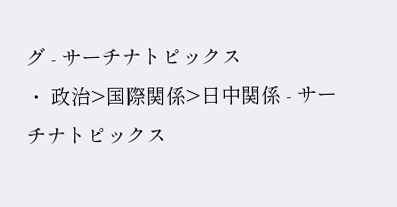グ - サーチナトピックス
・ 政治>国際関係>日中関係 - サーチナトピックス